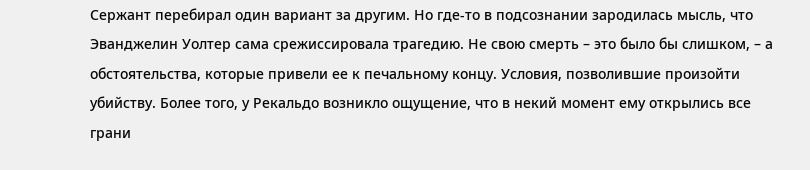Сержант перебирал один вариант за другим. Но где-то в подсознании зародилась мысль, что Эванджелин Уолтер сама срежиссировала трагедию. Не свою смерть – это было бы слишком, – а обстоятельства, которые привели ее к печальному концу. Условия, позволившие произойти убийству. Более того, у Рекальдо возникло ощущение, что в некий момент ему открылись все грани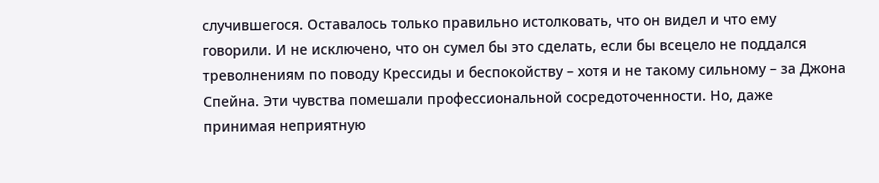случившегося. Оставалось только правильно истолковать, что он видел и что ему говорили. И не исключено, что он сумел бы это сделать, если бы всецело не поддался треволнениям по поводу Крессиды и беспокойству – хотя и не такому сильному – за Джона Спейна. Эти чувства помешали профессиональной сосредоточенности. Но, даже принимая неприятную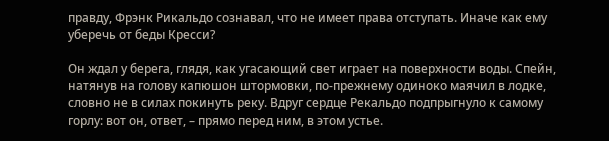правду, Фрэнк Рикальдо сознавал, что не имеет права отступать. Иначе как ему уберечь от беды Кресси?

Он ждал у берега, глядя, как угасающий свет играет на поверхности воды. Спейн, натянув на голову капюшон штормовки, по-прежнему одиноко маячил в лодке, словно не в силах покинуть реку. Вдруг сердце Рекальдо подпрыгнуло к самому горлу: вот он, ответ, – прямо перед ним, в этом устье.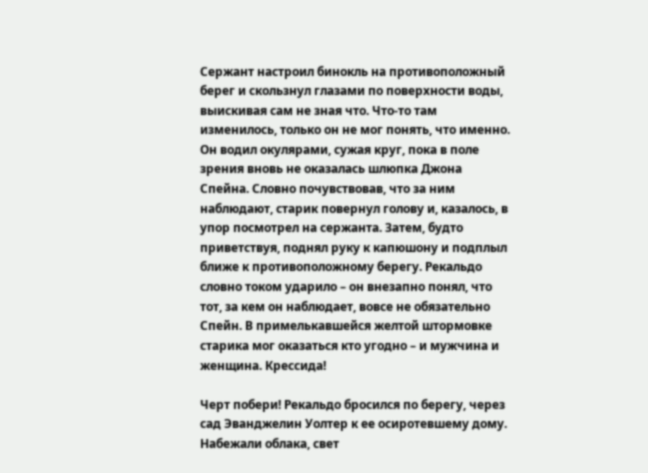Сержант настроил бинокль на противоположный берег и скользнул глазами по поверхности воды, выискивая сам не зная что. Что-то там изменилось, только он не мог понять, что именно. Он водил окулярами, сужая круг, пока в поле зрения вновь не оказалась шлюпка Джона Спейна. Словно почувствовав, что за ним наблюдают, старик повернул голову и, казалось, в упор посмотрел на сержанта. Затем, будто приветствуя, поднял руку к капюшону и подплыл ближе к противоположному берегу. Рекальдо словно током ударило – он внезапно понял, что тот, за кем он наблюдает, вовсе не обязательно Спейн. В примелькавшейся желтой штормовке старика мог оказаться кто угодно – и мужчина и женщина. Крессида!

Черт побери! Рекальдо бросился по берегу, через сад Эванджелин Уолтер к ее осиротевшему дому. Набежали облака, свет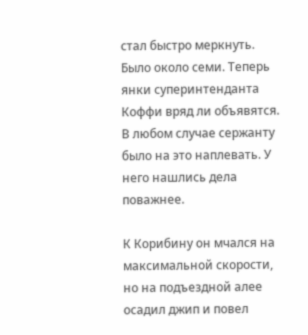стал быстро меркнуть. Было около семи. Теперь янки суперинтенданта Коффи вряд ли объявятся. В любом случае сержанту было на это наплевать. У него нашлись дела поважнее.

К Корибину он мчался на максимальной скорости, но на подъездной алее осадил джип и повел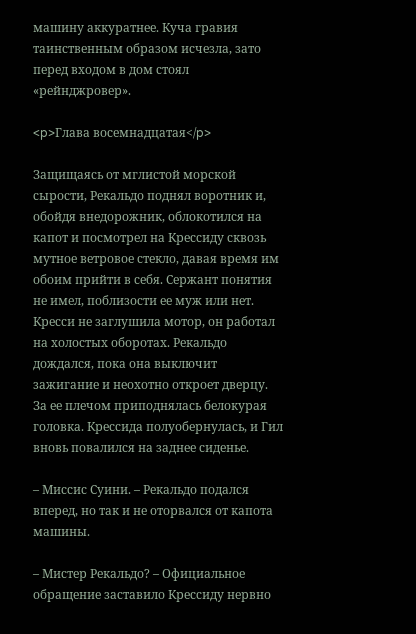машину аккуратнее. Куча гравия таинственным образом исчезла, зато перед входом в дом стоял «рейнджровер».

<p>Глава восемнадцатая</p>

Защищаясь от мглистой морской сырости, Рекальдо поднял воротник и, обойдя внедорожник, облокотился на капот и посмотрел на Крессиду сквозь мутное ветровое стекло, давая время им обоим прийти в себя. Сержант понятия не имел, поблизости ее муж или нет. Кресси не заглушила мотор, он работал на холостых оборотах. Рекальдо дождался, пока она выключит зажигание и неохотно откроет дверцу. За ее плечом приподнялась белокурая головка. Крессида полуобернулась, и Гил вновь повалился на заднее сиденье.

– Миссис Суини. – Рекальдо подался вперед, но так и не оторвался от капота машины.

– Мистер Рекальдо? – Официальное обращение заставило Крессиду нервно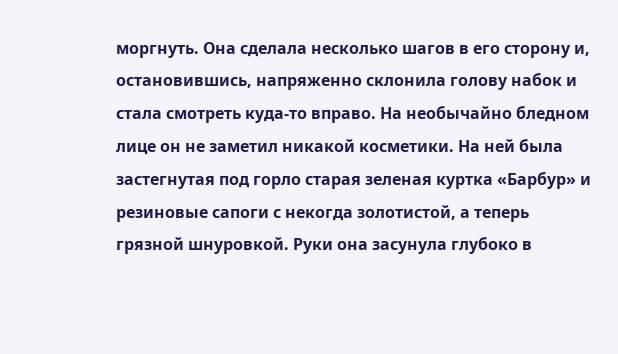моргнуть. Она сделала несколько шагов в его сторону и, остановившись, напряженно склонила голову набок и стала смотреть куда-то вправо. На необычайно бледном лице он не заметил никакой косметики. На ней была застегнутая под горло старая зеленая куртка «Барбур» и резиновые сапоги с некогда золотистой, а теперь грязной шнуровкой. Руки она засунула глубоко в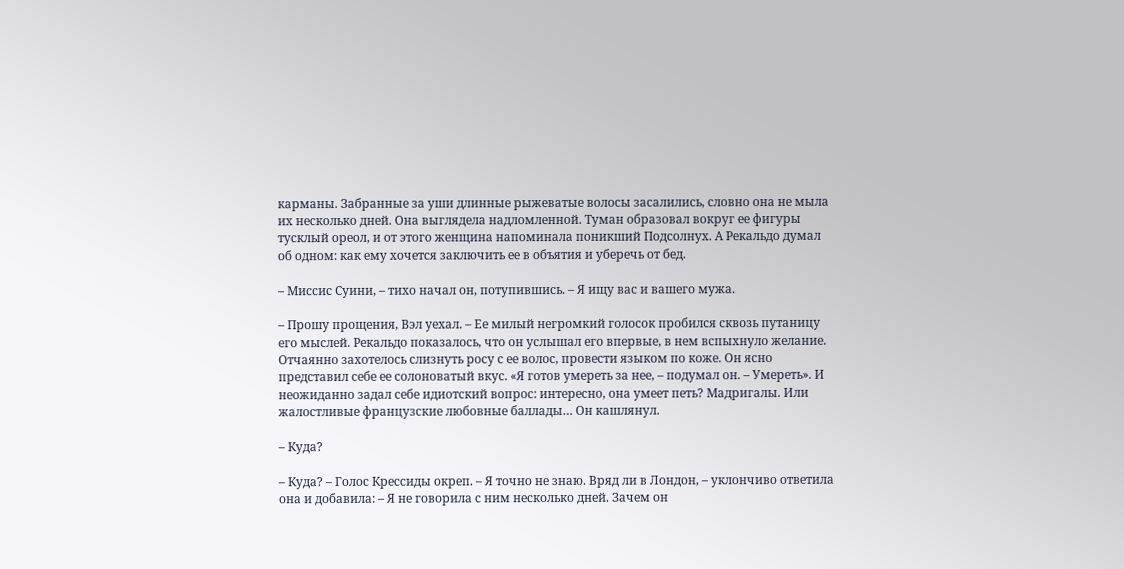карманы. Забранные за уши длинные рыжеватые волосы засалились, словно она не мыла их несколько дней. Она выглядела надломленной. Туман образовал вокруг ее фигуры тусклый ореол, и от этого женщина напоминала поникший Подсолнух. А Рекальдо думал об одном: как ему хочется заключить ее в объятия и уберечь от бед.

– Миссис Суини, – тихо начал он, потупившись. – Я ищу вас и вашего мужа.

– Прошу прощения, Вэл уехал. – Ее милый негромкий голосок пробился сквозь путаницу его мыслей. Рекальдо показалось, что он услышал его впервые, в нем вспыхнуло желание. Отчаянно захотелось слизнуть росу с ее волос, провести языком по коже. Он ясно представил себе ее солоноватый вкус. «Я готов умереть за нее, – подумал он. – Умереть». И неожиданно задал себе идиотский вопрос: интересно, она умеет петь? Мадригалы. Или жалостливые французские любовные баллады… Он кашлянул.

– Куда?

– Куда? – Голос Крессиды окреп. – Я точно не знаю. Вряд ли в Лондон, – уклончиво ответила она и добавила: – Я не говорила с ним несколько дней. Зачем он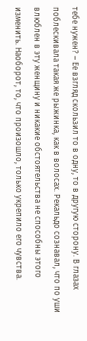тебе нужен? – Ее взгляд скользил то в одну, то в другую сторону. В глазах поблескивала такая же рыжинка, как в волосах. Рекальдо сознавал, что по уши влюблен в эту женщину и никакие обстоятельства не способны этого изменить. Наоборот, то, что произошло, только укрепило его чувства.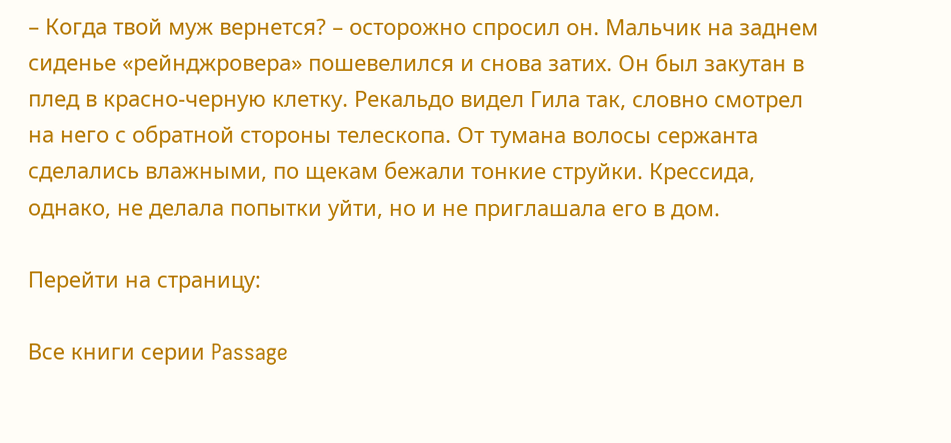– Когда твой муж вернется? – осторожно спросил он. Мальчик на заднем сиденье «рейнджровера» пошевелился и снова затих. Он был закутан в плед в красно-черную клетку. Рекальдо видел Гила так, словно смотрел на него с обратной стороны телескопа. От тумана волосы сержанта сделались влажными, по щекам бежали тонкие струйки. Крессида, однако, не делала попытки уйти, но и не приглашала его в дом.

Перейти на страницу:

Все книги серии Passage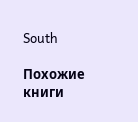South

Похожие книги